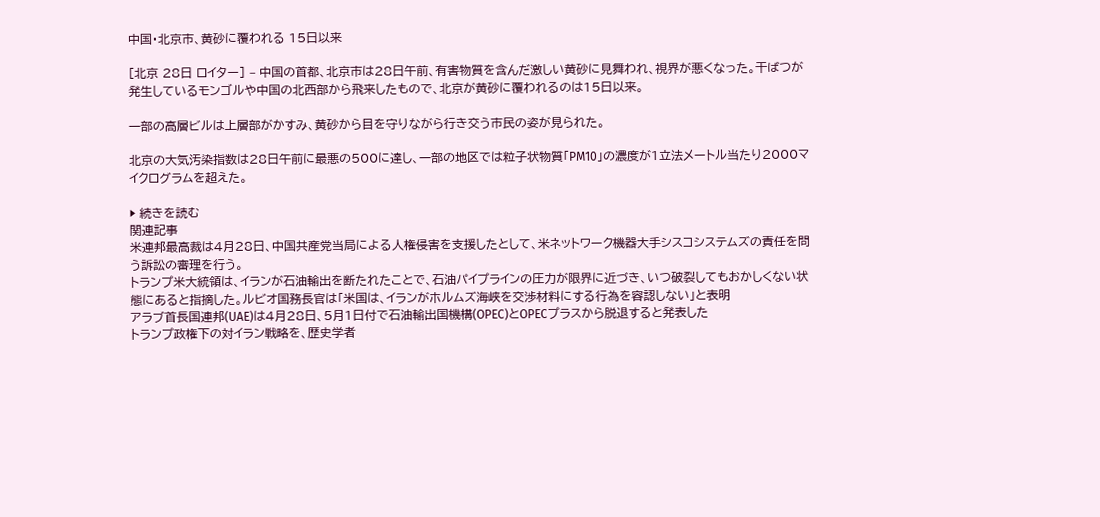中国・北京市、黄砂に覆われる 15日以来

[北京 28日 ロイター] – 中国の首都、北京市は28日午前、有害物質を含んだ激しい黄砂に見舞われ、視界が悪くなった。干ばつが発生しているモンゴルや中国の北西部から飛来したもので、北京が黄砂に覆われるのは15日以来。

一部の高層ビルは上層部がかすみ、黄砂から目を守りながら行き交う市民の姿が見られた。

北京の大気汚染指数は28日午前に最悪の500に達し、一部の地区では粒子状物質「PM10」の濃度が1立法メートル当たり2000マイクログラムを超えた。

▶ 続きを読む
関連記事
米連邦最高裁は4月28日、中国共産党当局による人権侵害を支援したとして、米ネットワーク機器大手シスコシステムズの責任を問う訴訟の審理を行う。
トランプ米大統領は、イランが石油輸出を断たれたことで、石油パイプラインの圧力が限界に近づき、いつ破裂してもおかしくない状態にあると指摘した。ルビオ国務長官は「米国は、イランがホルムズ海峡を交渉材料にする行為を容認しない」と表明
アラブ首長国連邦(UAE)は4月28日、5月1日付で石油輸出国機構(OPEC)とOPECプラスから脱退すると発表した
トランプ政権下の対イラン戦略を、歴史学者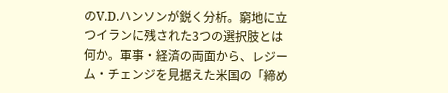のV.D.ハンソンが鋭く分析。窮地に立つイランに残された3つの選択肢とは何か。軍事・経済の両面から、レジーム・チェンジを見据えた米国の「締め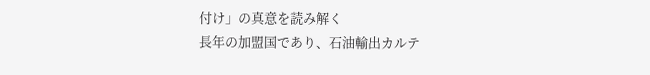付け」の真意を読み解く
長年の加盟国であり、石油輸出カルテ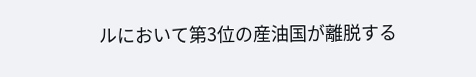ルにおいて第3位の産油国が離脱する